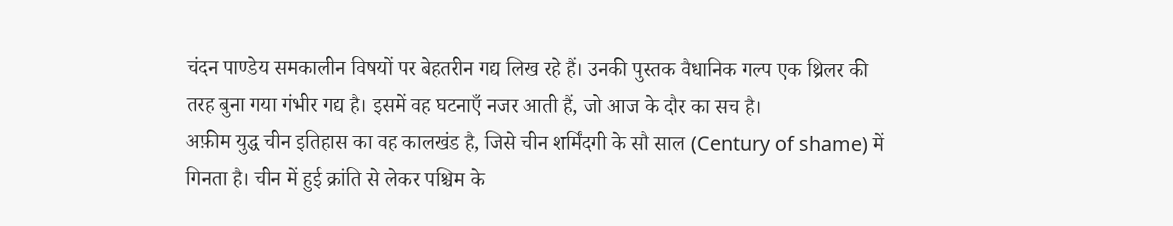चंदन पाण्डेय समकालीन विषयों पर बेहतरीन गद्य लिख रहे हैं। उनकी पुस्तक वैधानिक गल्प एक थ्रिलर की तरह बुना गया गंभीर गद्य है। इसमें वह घटनाएँ नजर आती हैं, जो आज के दौर का सच है।
अफ़ीम युद्ध चीन इतिहास का वह कालखंड है, जिसे चीन शर्मिंदगी के सौ साल (Century of shame) में गिनता है। चीन में हुई क्रांति से लेकर पश्चिम के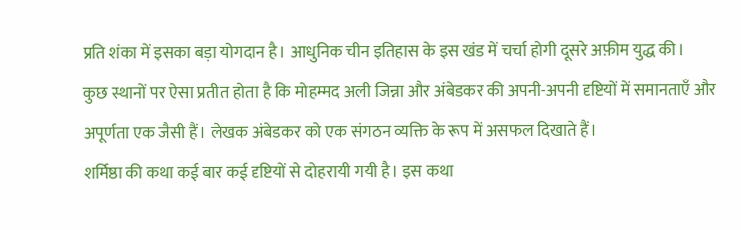प्रति शंका में इसका बड़ा योगदान है। आधुनिक चीन इतिहास के इस खंड में चर्चा होगी दूसरे अफ़ीम युद्ध की।
कुछ स्थानों पर ऐसा प्रतीत होता है कि मोहम्मद अली जिन्ना और अंबेडकर की अपनी-अपनी दृष्टियों में समानताएँ और अपूर्णता एक जैसी हैं। लेखक अंबेडकर को एक संगठन व्यक्ति के रूप में असफल दिखाते हैं।
शर्मिष्ठा की कथा कई बार कई दृष्टियों से दोहरायी गयी है। इस कथा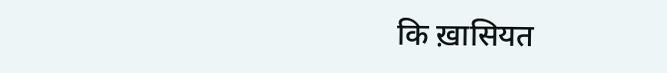कि ख़ासियत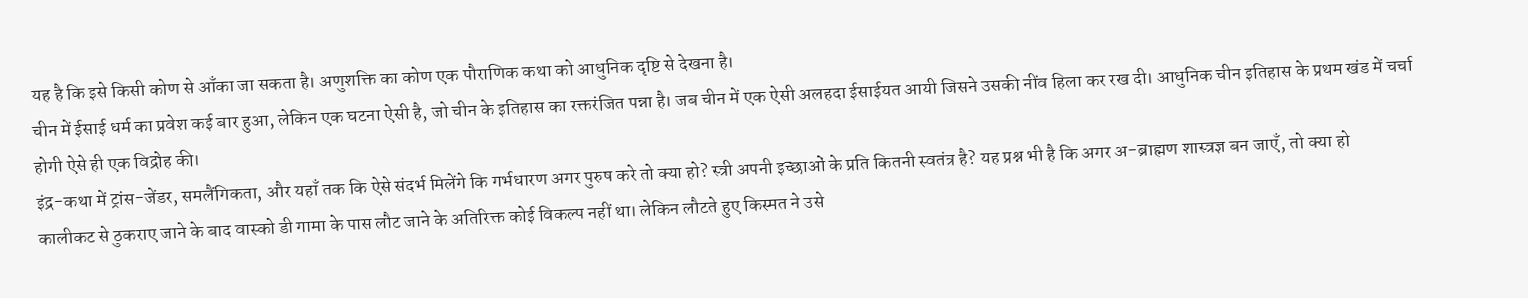यह है कि इसे किसी कोण से आँका जा सकता है। अणुशक्ति का कोण एक पौराणिक कथा को आधुनिक दृष्टि से देखना है।
चीन में ईसाई धर्म का प्रवेश कई बार हुआ, लेकिन एक घटना ऐसी है, जो चीन के इतिहास का रक्तरंजित पन्ना है। जब चीन में एक ऐसी अलहदा ईसाईयत आयी जिसने उसकी नींव हिला कर रख दी। आधुनिक चीन इतिहास के प्रथम खंड में चर्चा होगी ऐसे ही एक विद्रोह की।
इंद्र-कथा में ट्रांस-जेंडर, समलैंगिकता, और यहाँ तक कि ऐसे संदर्भ मिलेंगे कि गर्भधारण अगर पुरुष करे तो क्या हो? स्त्री अपनी इच्छाओं के प्रति कितनी स्वतंत्र है? यह प्रश्न भी है कि अगर अ-ब्राह्मण शास्त्रज्ञ बन जाएँ, तो क्या हो
कालीकट से ठुकराए जाने के बाद वास्को डी गामा के पास लौट जाने के अतिरिक्त कोई विकल्प नहीं था। लेकिन लौटते हुए किस्मत ने उसे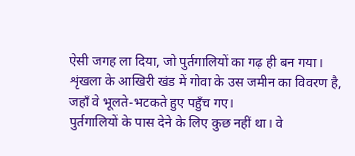ऐसी जगह ला दिया, जो पुर्तगालियों का गढ़ ही बन गया। शृंखला के आखिरी खंड में गोवा के उस जमीन का विवरण है, जहाँ वे भूलते-भटकते हुए पहुँच गए।
पुर्तगालियों के पास देने के लिए कुछ नहीं था। वे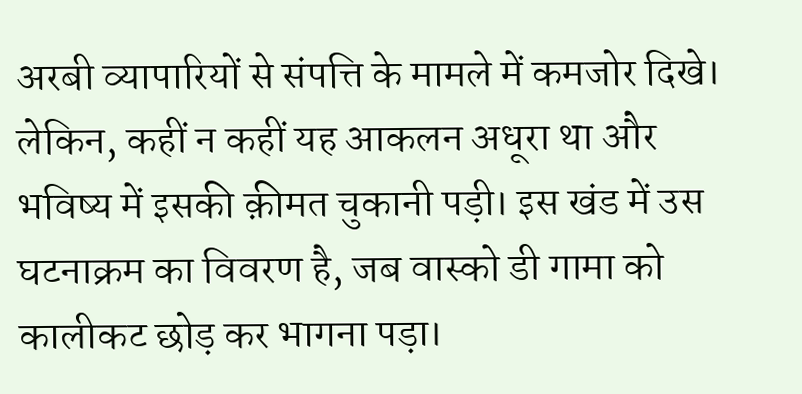अरबी व्यापारियों से संपत्ति के मामले में कमजोर दिखे। लेकिन, कहीं न कहीं यह आकलन अधूरा था और भविष्य में इसकी क़ीमत चुकानी पड़ी। इस खंड में उस घटनाक्रम का विवरण है, जब वास्को डी गामा को कालीकट छोड़ कर भागना पड़ा।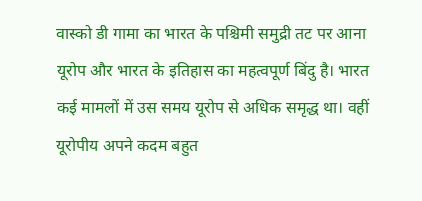वास्को डी गामा का भारत के पश्चिमी समुद्री तट पर आना यूरोप और भारत के इतिहास का महत्वपूर्ण बिंदु है। भारत कई मामलों में उस समय यूरोप से अधिक समृद्ध था। वहीं यूरोपीय अपने कदम बहुत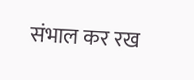संभाल कर रख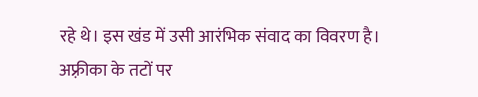रहे थे। इस खंड में उसी आरंभिक संवाद का विवरण है।
अफ़्रीका के तटों पर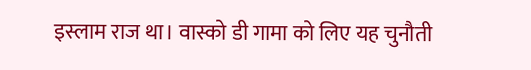इस्लाम राज था। वास्को डी गामा को लिए यह चुनौती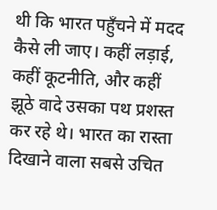थी कि भारत पहुँचने में मदद कैसे ली जाए। कहीं लड़ाई, कहीं कूटनीति, और कहीं झूठे वादे उसका पथ प्रशस्त कर रहे थे। भारत का रास्ता दिखाने वाला सबसे उचित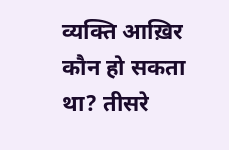व्यक्ति आख़िर कौन हो सकता था? तीसरे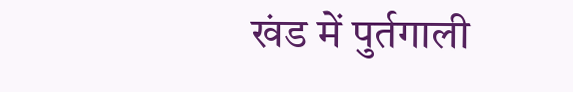खंड में पुर्तगाली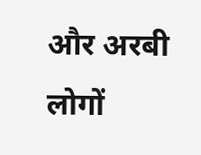और अरबी लोगों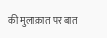की मुलाक़ात पर बात